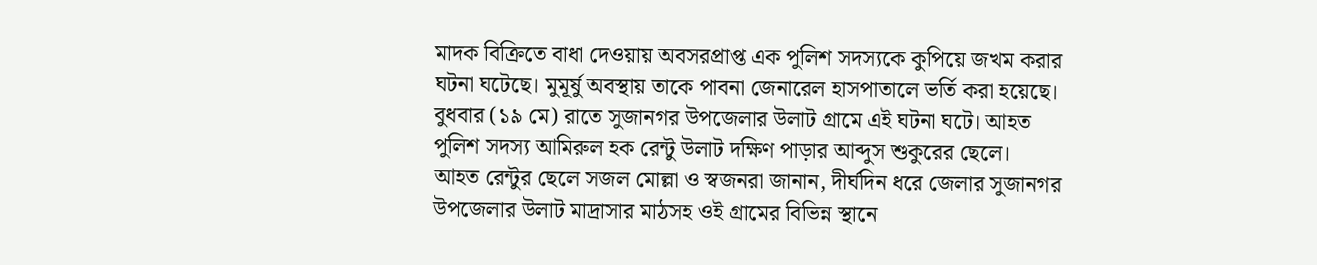মাদক বিক্রিতে বাধা দেওয়ায় অবসরপ্রাপ্ত এক পুলিশ সদস্যকে কুপিয়ে জখম করার ঘটনা ঘটেছে। মুমূর্ষু অবস্থায় তাকে পাবনা জেনারেল হাসপাতালে ভর্তি করা হয়েছে। বুধবার (১৯ মে) রাতে সুজানগর উপজেলার উলাট গ্রামে এই ঘটনা ঘটে। আহত পুলিশ সদস্য আমিরুল হক রেন্টু উলাট দক্ষিণ পাড়ার আব্দুস শুকুরের ছেলে।
আহত রেন্টুর ছেলে সজল মোল্লা ও স্বজনরা জানান, দীর্ঘদিন ধরে জেলার সুজানগর উপজেলার উলাট মাদ্রাসার মাঠসহ ওই গ্রামের বিভিন্ন স্থানে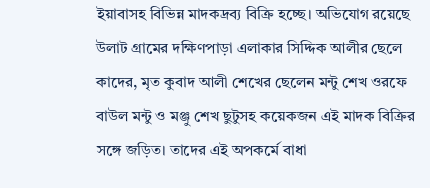ইয়াবাসহ বিভিন্ন মাদকদ্রব্য বিক্রি হচ্ছে। অভিযোগ রয়েছে উলাট গ্রামের দক্ষিণপাড়া এলাকার সিদ্দিক আলীর ছেলে কাদের, মৃত কুবাদ আলী শেখের ছেলেন মন্টু শেখ ওরফে বাউল মন্টু ও মঞ্জু শেখ ছুটুসহ কয়েকজন এই মাদক বিক্রির সঙ্গে জড়িত। তাদের এই অপকর্মে বাধা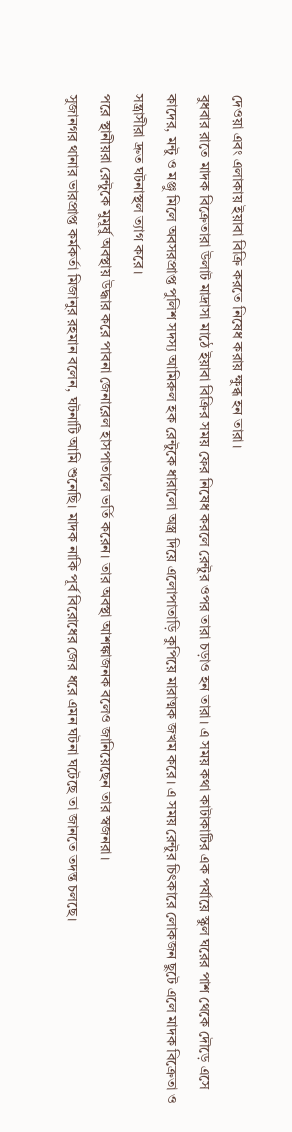দেওয়া এবং এলাকায় ইয়াবা বিক্রি করতে নিষেধ করায় ক্ষুব্ধ হন তারা।
বুধবার রাতে মাদক বিক্রেতারা উলাট মাদ্রাসা মাঠে ইয়াবা বিক্রির সময় ফের নিষেধ করলে রেন্টুর ওপর তারা চড়াও হন তারা। এ সময় কথা কাটাকাটির এক পর্যায়ে স্কুল ঘরের পাশ থেকে দৌড়ে এসে কাদের, মন্টু ও মঞ্জু মিলে অবসরপ্রাপ্ত পুলিশ সদস্য আমিরুল হক রেন্টুকে ধারালো অস্ত্র দিয়ে এলোপাতাড়ি কুপিয়ে মারাত্মক জখম করে। এ সময় রেন্টুর চিৎকারে লোকজন ছুটে এলে মাদক বিক্রেতা ও সন্ত্রাসীরা দ্রুত ঘটনাস্থল ত্যাগ করে।
পরে স্থানীয়রা রেন্টুকে মুমূর্ষু অবস্থায় উদ্ধার করে পাবনা জেনারেল হাসপাতালে ভর্তি করেন। তার অবস্থা আশঙ্কাজনক বলেও জানিয়েছেন তার স্বজনরা।
সুজানগর থানার ভারপ্রাপ্ত কর্মকর্তা মিজানুর রহমান বলেন, ঘটনাটি আমি শুনেছি। মাদক নাকি পূর্ব বিরোধের জের ধরে এমন ঘটনা ঘটেছে তা জানতে তদন্ত চলছে।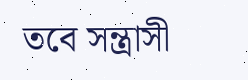তবে সন্ত্রাসী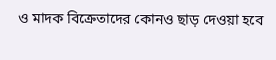ও মাদক বিক্রেতাদের কোনও ছাড় দেওয়া হবে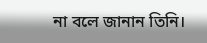না বলে জানান তিনি।